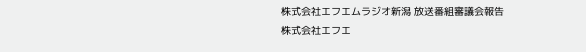株式会社エフエムラジオ新潟 放送番組審議会報告
株式会社エフエ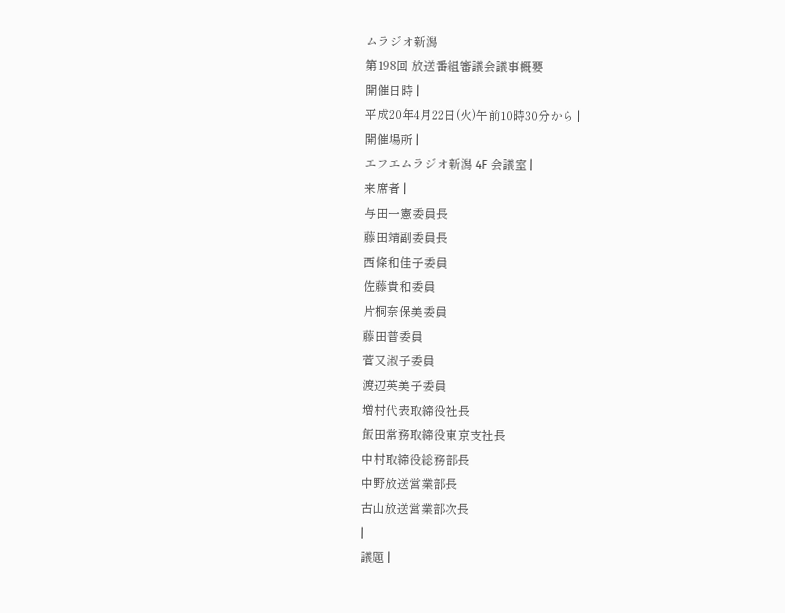ムラジオ新潟
第198回 放送番組審議会議事概要
開催日時 |
平成20年4月22日(火)午前10時30分から |
開催場所 |
エフエムラジオ新潟 4F 会議室 |
来席者 |
与田一憲委員長
藤田靖副委員長
西條和佳子委員
佐藤貴和委員
片桐奈保美委員
藤田普委員
菅又淑子委員
渡辺英美子委員
増村代表取締役社長
飯田常務取締役東京支社長
中村取締役総務部長
中野放送営業部長
古山放送営業部次長
|
議題 |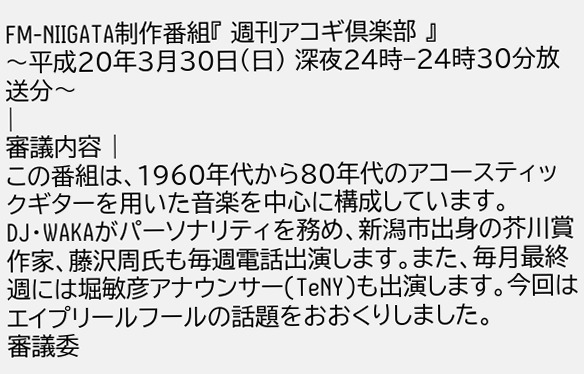FM-NIIGATA制作番組『 週刊アコギ倶楽部 』
〜平成20年3月30日(日) 深夜24時−24時30分放送分〜
|
審議内容 |
この番組は、1960年代から80年代のアコースティックギターを用いた音楽を中心に構成しています。DJ・WAKAがパーソナリティを務め、新潟市出身の芥川賞作家、藤沢周氏も毎週電話出演します。また、毎月最終週には堀敏彦アナウンサー(TeNY)も出演します。今回はエイプリールフールの話題をおおくりしました。
審議委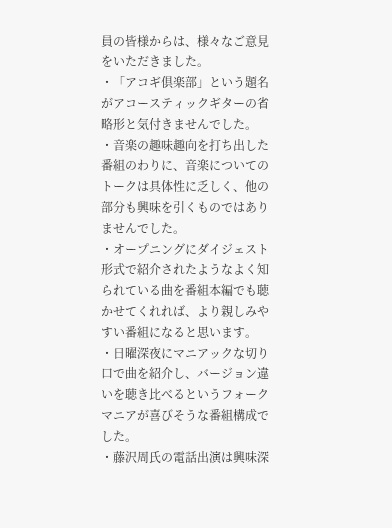員の皆様からは、様々なご意見をいただきました。
・「アコギ倶楽部」という題名がアコースティックギターの省略形と気付きませんでした。
・音楽の趣味趣向を打ち出した番組のわりに、音楽についてのトークは具体性に乏しく、他の部分も興味を引くものではありませんでした。
・オープニングにダイジェスト形式で紹介されたようなよく知られている曲を番組本編でも聴かせてくれれば、より親しみやすい番組になると思います。
・日曜深夜にマニアックな切り口で曲を紹介し、バージョン違いを聴き比べるというフォークマニアが喜びそうな番組構成でした。
・藤沢周氏の電話出演は興味深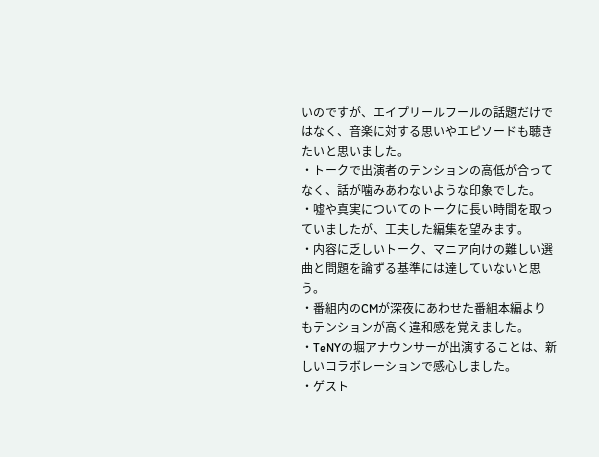いのですが、エイプリールフールの話題だけではなく、音楽に対する思いやエピソードも聴きたいと思いました。
・トークで出演者のテンションの高低が合ってなく、話が噛みあわないような印象でした。
・嘘や真実についてのトークに長い時間を取っていましたが、工夫した編集を望みます。
・内容に乏しいトーク、マニア向けの難しい選曲と問題を論ずる基準には達していないと思う。
・番組内のCMが深夜にあわせた番組本編よりもテンションが高く違和感を覚えました。
・TeNYの堀アナウンサーが出演することは、新しいコラボレーションで感心しました。
・ゲスト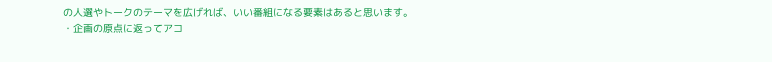の人選やトークのテーマを広げれば、いい番組になる要素はあると思います。
・企画の原点に返ってアコ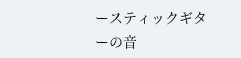ースティックギターの音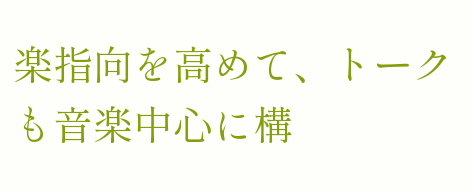楽指向を高めて、トークも音楽中心に構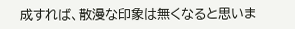成すれば、散漫な印象は無くなると思いま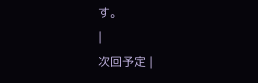す。
|
次回予定 |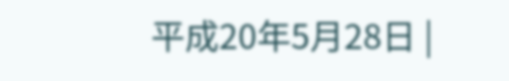平成20年5月28日 |